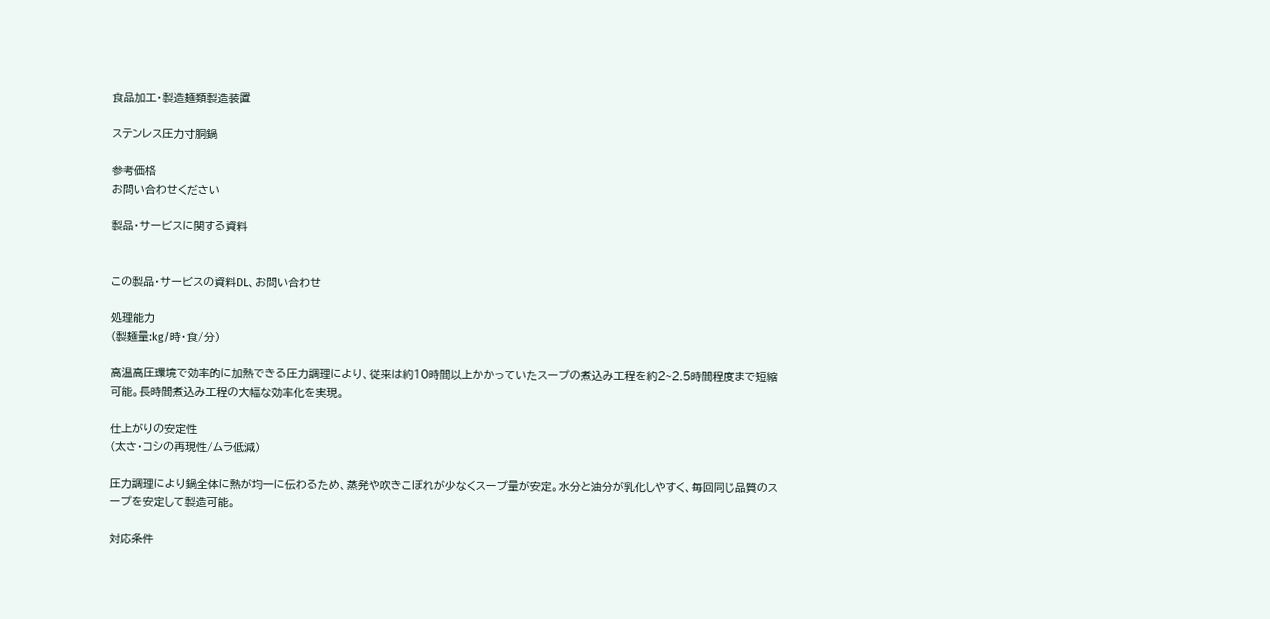食品加工・製造麺類製造装置

ステンレス圧力寸胴鍋

参考価格
お問い合わせください

製品・サービスに関する資料


この製品・サービスの資料DL、お問い合わせ

処理能力
(製麺量:kg/時・食/分)

高温高圧環境で効率的に加熱できる圧力調理により、従来は約10時間以上かかっていたスープの煮込み工程を約2~2.5時間程度まで短縮可能。長時間煮込み工程の大幅な効率化を実現。

仕上がりの安定性
(太さ・コシの再現性/ムラ低減)

圧力調理により鍋全体に熱が均一に伝わるため、蒸発や吹きこぼれが少なくスープ量が安定。水分と油分が乳化しやすく、毎回同じ品質のスープを安定して製造可能。

対応条件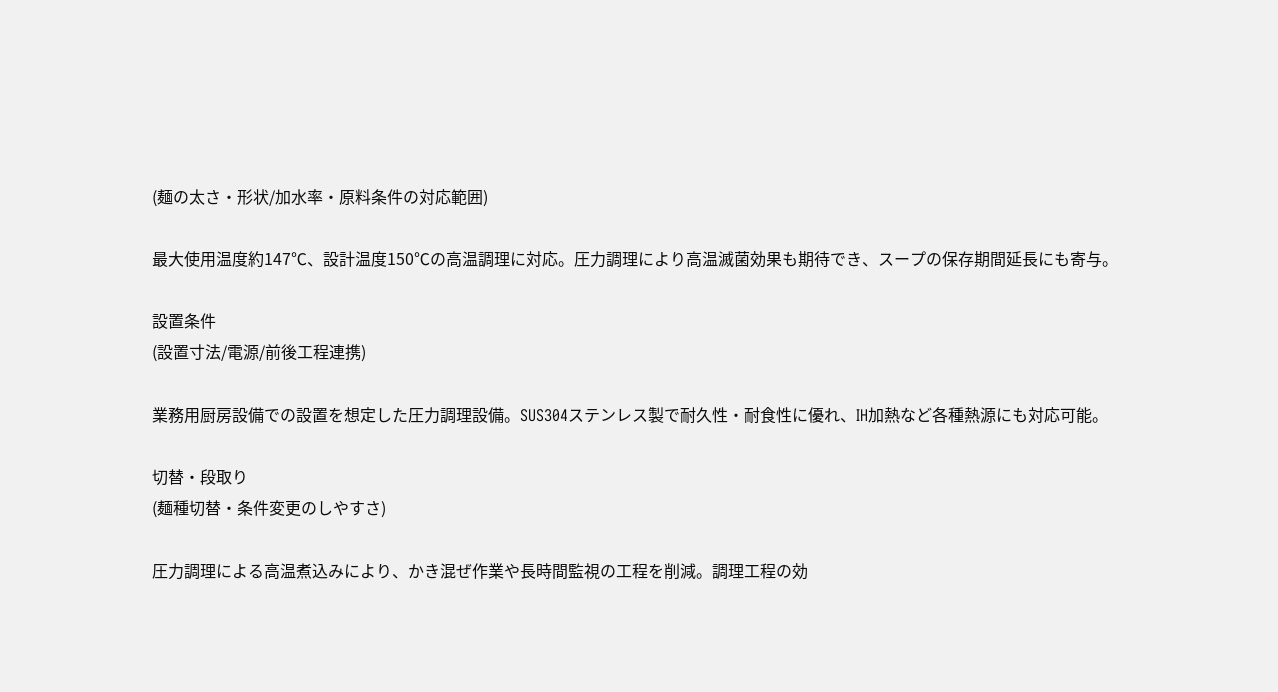(麺の太さ・形状/加水率・原料条件の対応範囲)

最大使用温度約147℃、設計温度150℃の高温調理に対応。圧力調理により高温滅菌効果も期待でき、スープの保存期間延長にも寄与。

設置条件
(設置寸法/電源/前後工程連携)

業務用厨房設備での設置を想定した圧力調理設備。SUS304ステンレス製で耐久性・耐食性に優れ、IH加熱など各種熱源にも対応可能。

切替・段取り
(麺種切替・条件変更のしやすさ)

圧力調理による高温煮込みにより、かき混ぜ作業や長時間監視の工程を削減。調理工程の効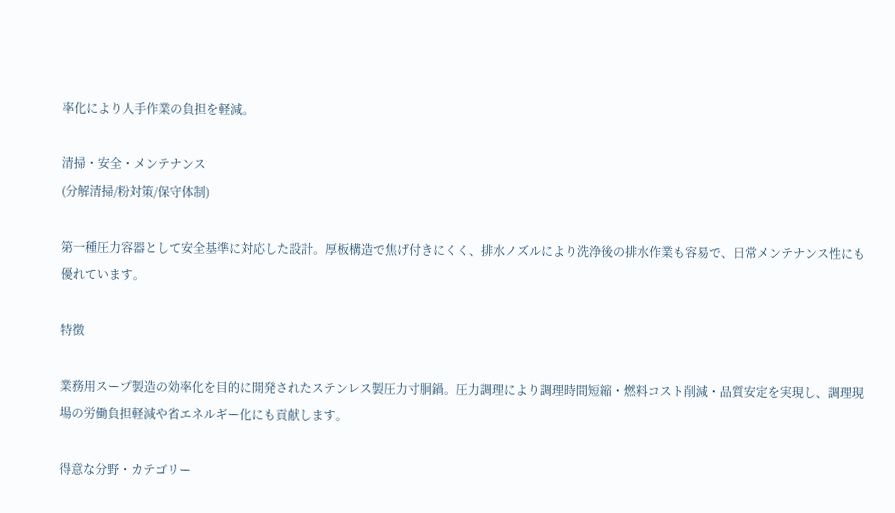率化により人手作業の負担を軽減。

清掃・安全・メンテナンス
(分解清掃/粉対策/保守体制)

第一種圧力容器として安全基準に対応した設計。厚板構造で焦げ付きにくく、排水ノズルにより洗浄後の排水作業も容易で、日常メンテナンス性にも優れています。

特徴

業務用スープ製造の効率化を目的に開発されたステンレス製圧力寸胴鍋。圧力調理により調理時間短縮・燃料コスト削減・品質安定を実現し、調理現場の労働負担軽減や省エネルギー化にも貢献します。

得意な分野・カテゴリー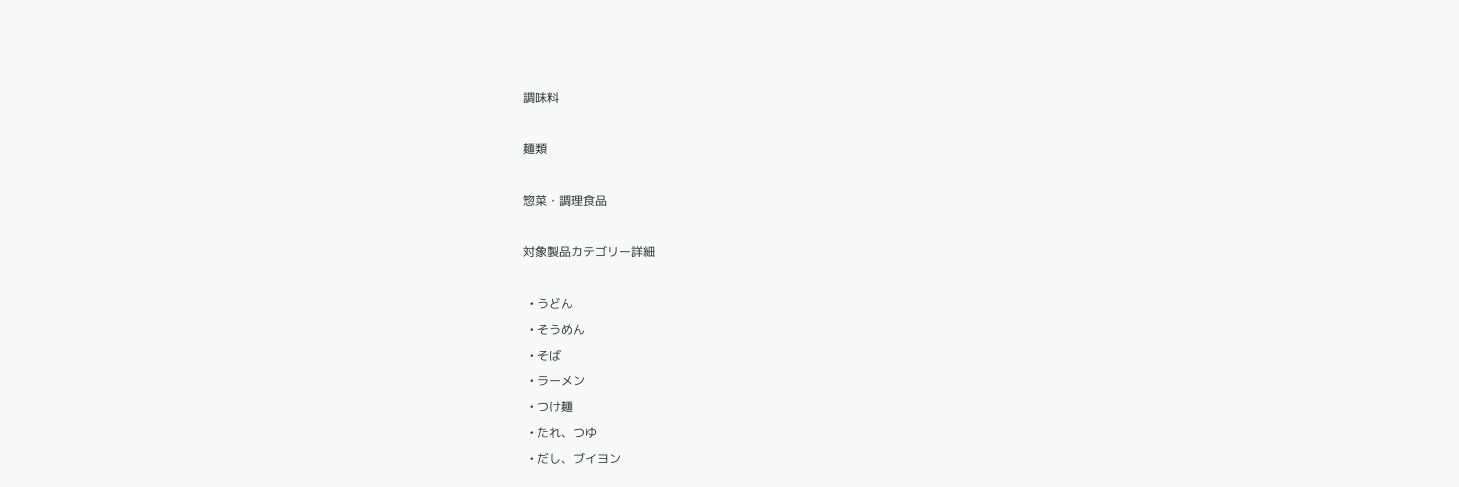調味料

麺類

惣菜・調理食品

対象製品カテゴリー詳細

  • うどん
  • そうめん
  • そば
  • ラーメン
  • つけ麺
  • たれ、つゆ
  • だし、ブイヨン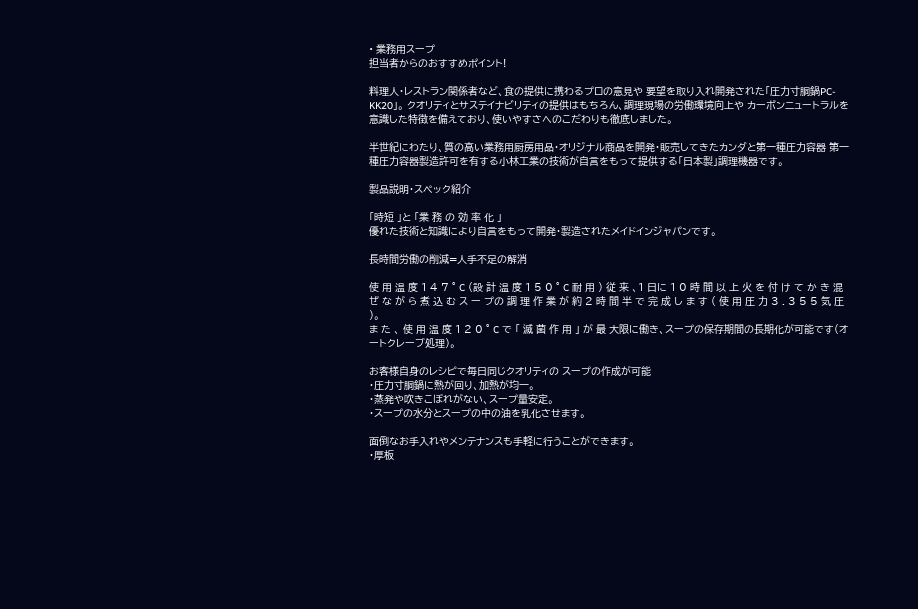• 業務用スープ
担当者からのおすすめポイント!

料理人・レストラン関係者など、食の提供に携わるプロの意見や 要望を取り入れ開発された「圧力寸胴鍋PC- KK20」。 クオリティとサステイナビリティの提供はもちろん、調理現場の労働環境向上や カーボンニュートラルを意識した特徴を備えており、使いやすさへのこだわりも徹底しました。

半世紀にわたり、質の高い業務用厨房用品・オリジナル商品を開発・販売してきたカンダと第一種圧力容器 第一種圧力容器製造許可を有する小林工業の技術が自言をもって提供する「日本製」調理機器です。

製品説明・スペック紹介

「時短 」と 「業 務 の 効 率 化 」
優れた技術と知識により自言をもって開発・製造されたメイドインジャパンです。

長時間労働の削減=人手不足の解消

使 用 温 度 1 4 7 ° C (設 計 温 度 1 5 0 ° C 耐 用 ) 従 来 、1 日に 1 0 時 間 以 上 火 を 付 け て か き 混 ぜ な が ら 煮 込 む ス ー プの 調 理 作 業 が 約 2 時 間 半 で 完 成 し ま す ( 使 用 圧 力 3 . 3 5 5 気 圧 )。
ま た 、 使 用 温 度 1 2 0 ° C で 「 滅 菌 作 用 」 が 最 大限に働き、スープの保存期間の長期化が可能です(オートクレーブ処理)。

お客様自身のレシピで毎日同じクオリティの スープの作成が可能
・圧力寸胴鍋に熱が回り、加熱が均一。
・蒸発や吹きこぼれがない、スープ量安定。
・スープの水分とスープの中の油を乳化させます。

面倒なお手入れやメンテナンスも手軽に行うことができます。
・厚板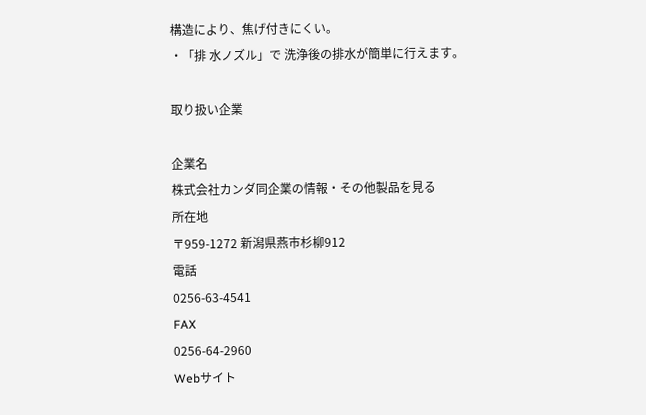構造により、焦げ付きにくい。
・「排 水ノズル」で 洗浄後の排水が簡単に行えます。

取り扱い企業

企業名
株式会社カンダ同企業の情報・その他製品を見る
所在地
〒959-1272 新潟県燕市杉柳912
電話
0256-63-4541
FAX
0256-64-2960
Webサイト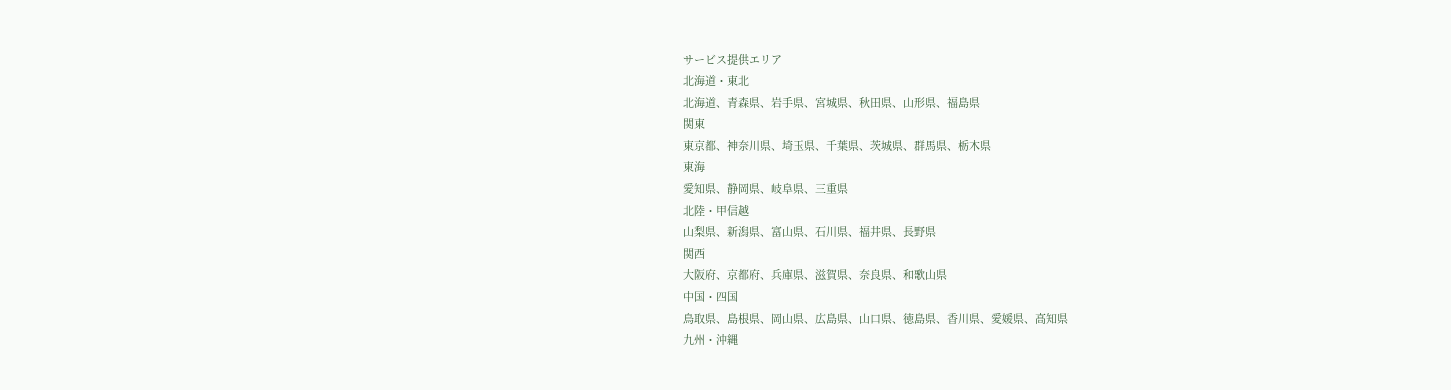サービス提供エリア
北海道・東北
北海道、青森県、岩手県、宮城県、秋田県、山形県、福島県
関東
東京都、神奈川県、埼玉県、千葉県、茨城県、群馬県、栃木県
東海
愛知県、静岡県、岐阜県、三重県
北陸・甲信越
山梨県、新潟県、富山県、石川県、福井県、長野県
関西
大阪府、京都府、兵庫県、滋賀県、奈良県、和歌山県
中国・四国
鳥取県、島根県、岡山県、広島県、山口県、徳島県、香川県、愛媛県、高知県
九州・沖縄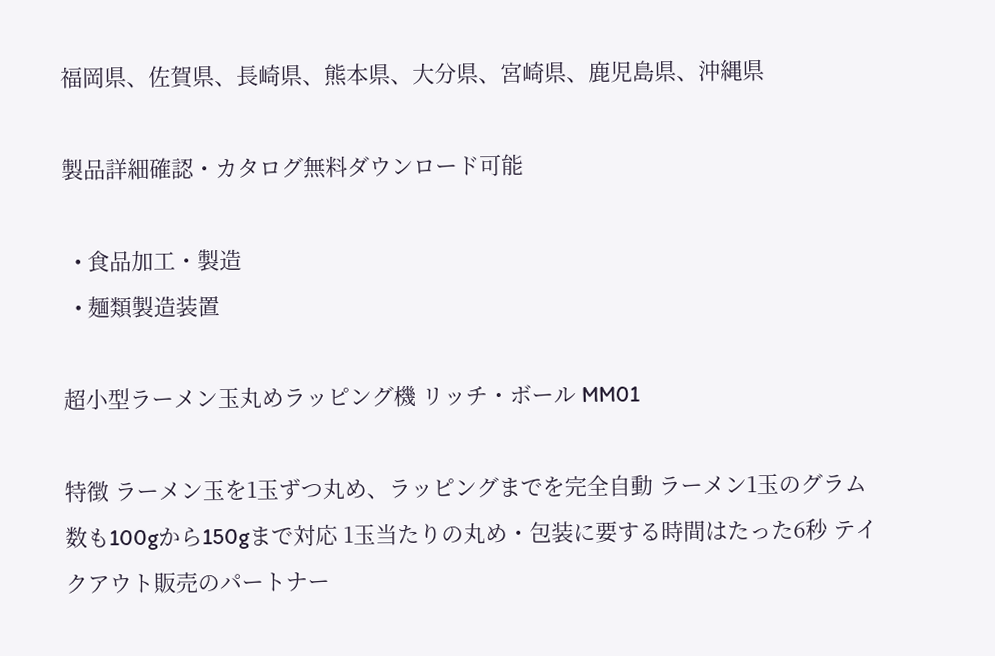福岡県、佐賀県、長崎県、熊本県、大分県、宮崎県、鹿児島県、沖縄県

製品詳細確認・カタログ無料ダウンロード可能

  • 食品加工・製造
  • 麺類製造装置

超小型ラーメン玉丸めラッピング機 リッチ・ボール MM01

特徴 ラーメン玉を1玉ずつ丸め、ラッピングまでを完全自動 ラーメン1玉のグラム数も100gから150gまで対応 1玉当たりの丸め・包装に要する時間はたった6秒 テイクアウト販売のパートナー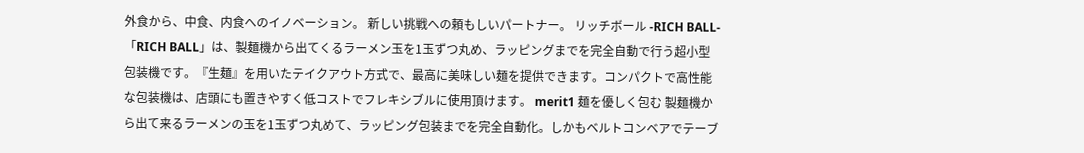外食から、中食、内食へのイノベーション。 新しい挑戦への頼もしいパートナー。 リッチボール -RICH BALL- 「RICH BALL」は、製麺機から出てくるラーメン玉を1玉ずつ丸め、ラッピングまでを完全自動で行う超小型包装機です。『生麺』を用いたテイクアウト方式で、最高に美味しい麺を提供できます。コンパクトで高性能な包装機は、店頭にも置きやすく低コストでフレキシブルに使用頂けます。 merit1 麺を優しく包む 製麺機から出て来るラーメンの玉を1玉ずつ丸めて、ラッピング包装までを完全自動化。しかもベルトコンベアでテーブ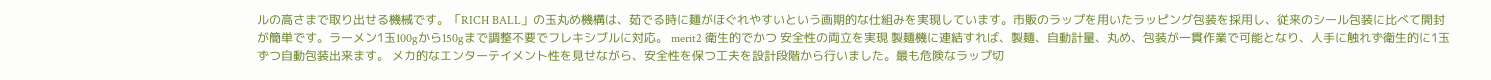ルの高さまで取り出せる機械です。「RICH BALL」の玉丸め機構は、茹でる時に麺がほぐれやすいという画期的な仕組みを実現しています。市販のラップを用いたラッピング包装を採用し、従来のシール包装に比べて開封が簡単です。ラーメン1玉100gから150gまで調整不要でフレキシブルに対応。 merit2 衛生的でかつ 安全性の両立を実現 製麺機に連結すれば、製麺、自動計量、丸め、包装が一貫作業で可能となり、人手に触れず衛生的に1玉ずつ自動包装出来ます。 メカ的なエンターテイメント性を見せながら、安全性を保つ工夫を設計段階から行いました。最も危険なラップ切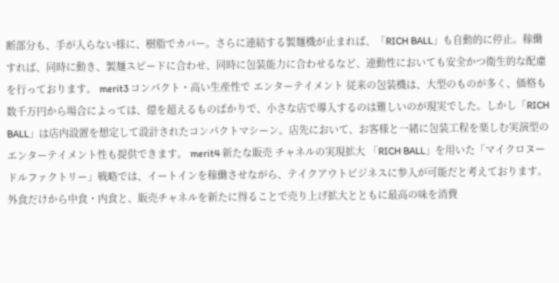断部分も、手が入らない様に、樹脂でカバー。さらに連結する製麺機が止まれば、「RICH BALL」も自動的に停止。稼働すれば、同時に動き、製麺スピードに合わせ、同時に包装能力に合わせるなど、連動性においても安全かつ衛生的な配慮を行っております。 merit3 コンパクト・高い生産性で エンターテイメント 従来の包装機は、大型のものが多く、価格も数千万円から場合によっては、億を超えるものばかりで、小さな店で導入するのは難しいのが現実でした。しかし「RICH BALL」は店内設置を想定して設計されたコンパクトマシーン。店先において、お客様と一緒に包装工程を楽しむ実演型のエンターテイメント性も提供できます。 merit4 新たな販売 チャネルの実現拡大 「RICH BALL」を用いた「マイクロヌードルファクトリー」戦略では、イートインを稼働させながら、テイクアウトビジネスに参入が可能だと考えております。外食だけから中食・内食と、販売チャネルを新たに得ることで売り上げ拡大とともに最高の味を消費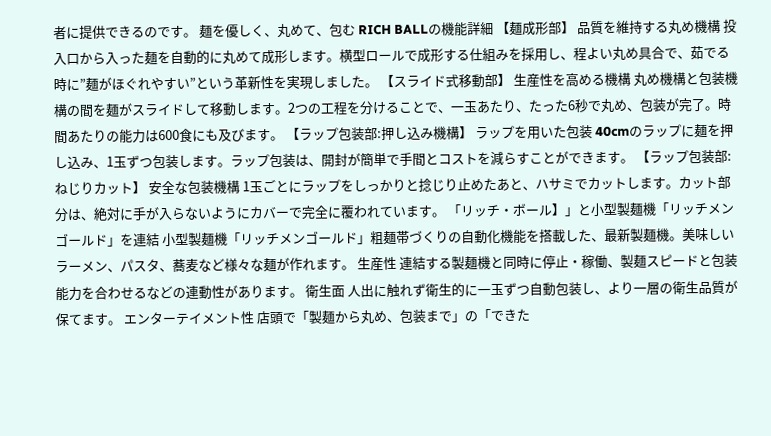者に提供できるのです。 麺を優しく、丸めて、包む RICH BALLの機能詳細 【麺成形部】 品質を維持する丸め機構 投入口から入った麺を自動的に丸めて成形します。横型ロールで成形する仕組みを採用し、程よい丸め具合で、茹でる時に”麺がほぐれやすい”という革新性を実現しました。 【スライド式移動部】 生産性を高める機構 丸め機構と包装機構の間を麺がスライドして移動します。2つの工程を分けることで、一玉あたり、たった6秒で丸め、包装が完了。時間あたりの能力は600食にも及びます。 【ラップ包装部:押し込み機構】 ラップを用いた包装 40cmのラップに麺を押し込み、1玉ずつ包装します。ラップ包装は、開封が簡単で手間とコストを減らすことができます。 【ラップ包装部:ねじりカット】 安全な包装機構 1玉ごとにラップをしっかりと捻じり止めたあと、ハサミでカットします。カット部分は、絶対に手が入らないようにカバーで完全に覆われています。 「リッチ・ボール】」と小型製麺機「リッチメンゴールド」を連結 小型製麺機「リッチメンゴールド」粗麺帯づくりの自動化機能を搭載した、最新製麺機。美味しいラーメン、パスタ、蕎麦など様々な麺が作れます。 生産性 連結する製麺機と同時に停止・稼働、製麺スピードと包装能力を合わせるなどの連動性があります。 衛生面 人出に触れず衛生的に一玉ずつ自動包装し、より一層の衛生品質が保てます。 エンターテイメント性 店頭で「製麺から丸め、包装まで」の「できた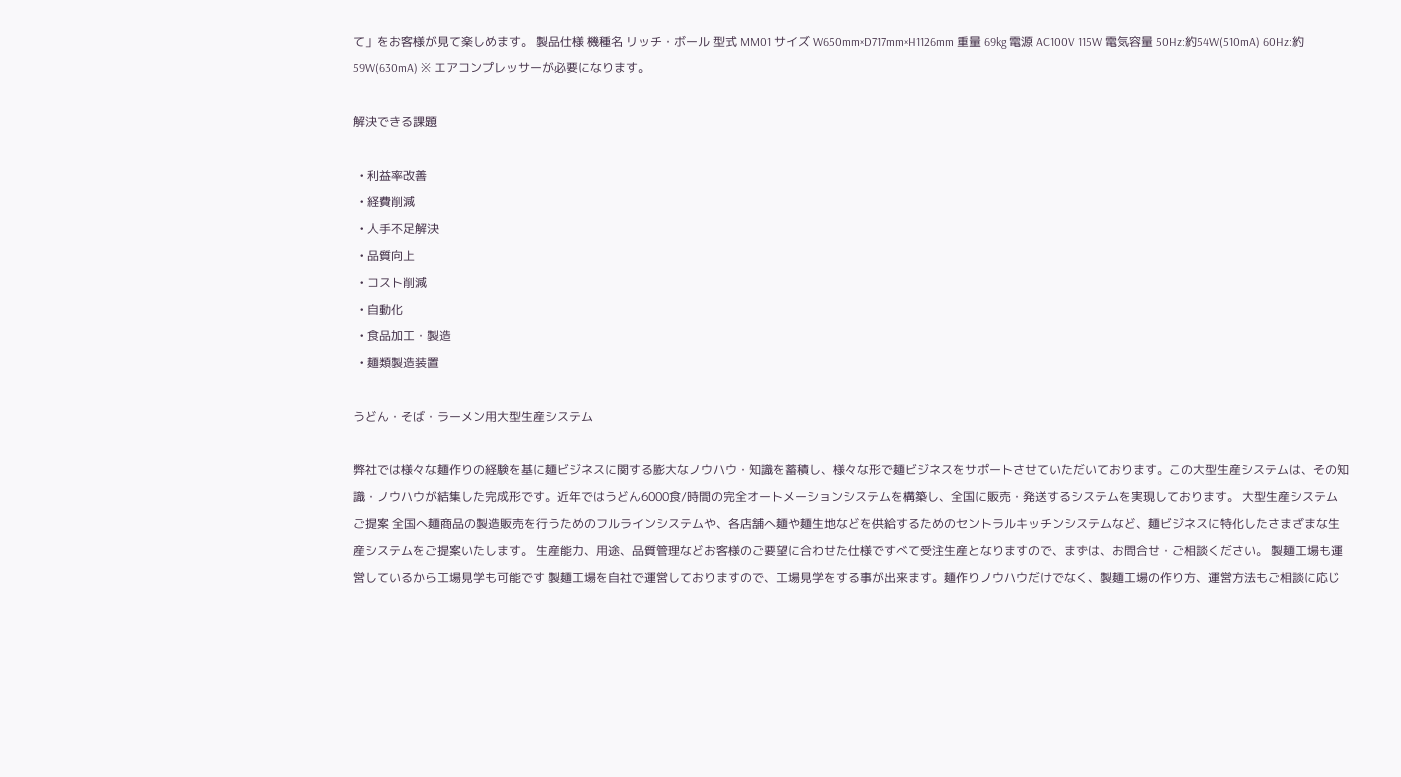て」をお客様が見て楽しめます。 製品仕様 機種名 リッチ・ボール 型式 MM01 サイズ W650mm×D717mm×H1126mm 重量 69kg 電源 AC100V 115W 電気容量 50Hz:約54W(510mA) 60Hz:約59W(630mA) ※ エアコンプレッサーが必要になります。

解決できる課題

  • 利益率改善
  • 経費削減
  • 人手不足解決
  • 品質向上
  • コスト削減
  • 自動化
  • 食品加工・製造
  • 麺類製造装置

うどん・そば・ラーメン用大型生産システム

弊社では様々な麺作りの経験を基に麺ビジネスに関する膨大なノウハウ・知識を蓄積し、様々な形で麺ビジネスをサポートさせていただいております。この大型生産システムは、その知識・ノウハウが結集した完成形です。近年ではうどん6000食/時間の完全オートメーションシステムを構築し、全国に販売・発送するシステムを実現しております。 大型生産システムご提案 全国へ麺商品の製造販売を行うためのフルラインシステムや、各店舗へ麺や麺生地などを供給するためのセントラルキッチンシステムなど、麺ビジネスに特化したさまざまな生産システムをご提案いたします。 生産能力、用途、品質管理などお客様のご要望に合わせた仕様ですべて受注生産となりますので、まずは、お問合せ・ご相談ください。 製麺工場も運営しているから工場見学も可能です 製麺工場を自社で運営しておりますので、工場見学をする事が出来ます。麺作りノウハウだけでなく、製麺工場の作り方、運営方法もご相談に応じ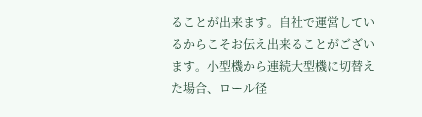ることが出来ます。自社で運営しているからこそお伝え出来ることがございます。小型機から連続大型機に切替えた場合、ロール径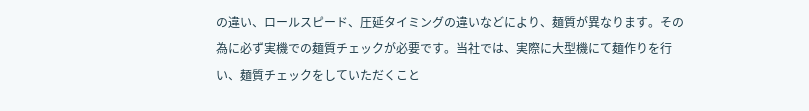の違い、ロールスピード、圧延タイミングの違いなどにより、麺質が異なります。その為に必ず実機での麺質チェックが必要です。当社では、実際に大型機にて麺作りを行い、麺質チェックをしていただくこと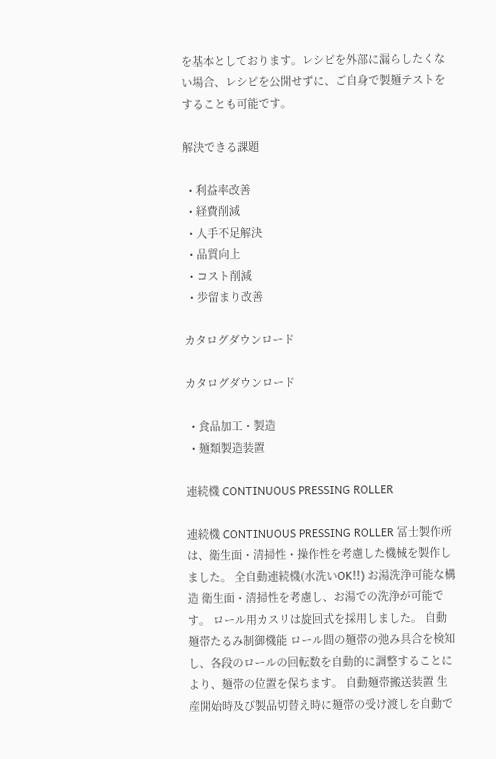を基本としております。レシピを外部に漏らしたくない場合、レシピを公開せずに、ご自身で製麺テストをすることも可能です。

解決できる課題

  • 利益率改善
  • 経費削減
  • 人手不足解決
  • 品質向上
  • コスト削減
  • 歩留まり改善

カタログダウンロード

カタログダウンロード

  • 食品加工・製造
  • 麺類製造装置

連続機 CONTINUOUS PRESSING ROLLER

連続機 CONTINUOUS PRESSING ROLLER 冨士製作所は、衛生面・清掃性・操作性を考慮した機械を製作しました。 全自動連続機(水洗いOK!!) お湯洗浄可能な構造 衛生面・清掃性を考慮し、お湯での洗浄が可能です。 ロール用カスリは旋回式を採用しました。 自動麺帯たるみ制御機能 ロール間の麺帯の弛み具合を検知し、各段のロールの回転数を自動的に調整することにより、麺帯の位置を保ちます。 自動麺帯搬送装置 生産開始時及び製品切替え時に麺帯の受け渡しを自動で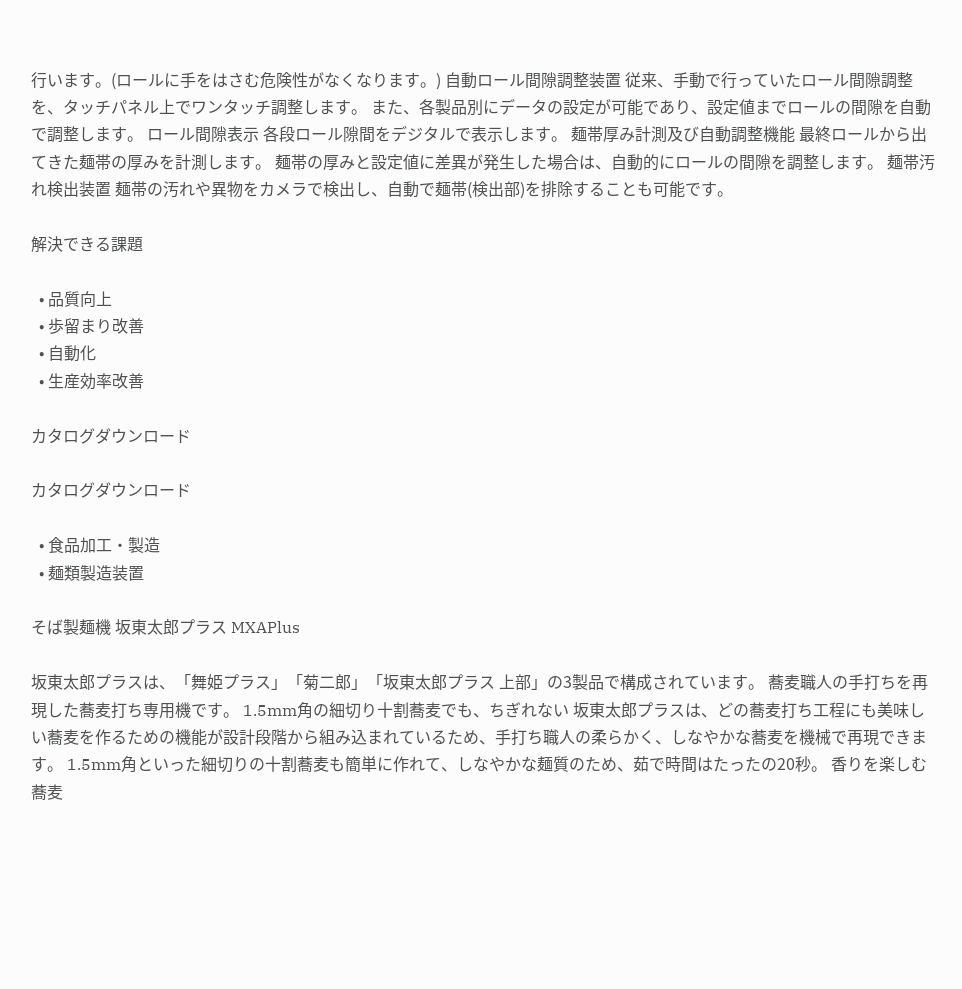行います。(ロールに手をはさむ危険性がなくなります。) 自動ロール間隙調整装置 従来、手動で行っていたロール間隙調整を、タッチパネル上でワンタッチ調整します。 また、各製品別にデータの設定が可能であり、設定値までロールの間隙を自動で調整します。 ロール間隙表示 各段ロール隙間をデジタルで表示します。 麺帯厚み計測及び自動調整機能 最終ロールから出てきた麺帯の厚みを計測します。 麺帯の厚みと設定値に差異が発生した場合は、自動的にロールの間隙を調整します。 麺帯汚れ検出装置 麺帯の汚れや異物をカメラで検出し、自動で麺帯(検出部)を排除することも可能です。

解決できる課題

  • 品質向上
  • 歩留まり改善
  • 自動化
  • 生産効率改善

カタログダウンロード

カタログダウンロード

  • 食品加工・製造
  • 麺類製造装置

そば製麺機 坂東太郎プラス MXAPlus

坂東太郎プラスは、「舞姫プラス」「菊二郎」「坂東太郎プラス 上部」の3製品で構成されています。 蕎麦職人の手打ちを再現した蕎麦打ち専用機です。 1.5mm角の細切り十割蕎麦でも、ちぎれない 坂東太郎プラスは、どの蕎麦打ち工程にも美味しい蕎麦を作るための機能が設計段階から組み込まれているため、手打ち職人の柔らかく、しなやかな蕎麦を機械で再現できます。 1.5mm角といった細切りの十割蕎麦も簡単に作れて、しなやかな麺質のため、茹で時間はたったの20秒。 香りを楽しむ蕎麦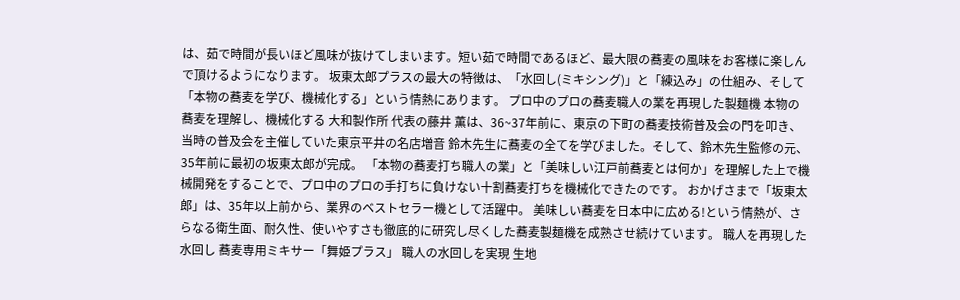は、茹で時間が長いほど風味が抜けてしまいます。短い茹で時間であるほど、最大限の蕎麦の風味をお客様に楽しんで頂けるようになります。 坂東太郎プラスの最大の特徴は、「水回し(ミキシング)」と「練込み」の仕組み、そして「本物の蕎麦を学び、機械化する」という情熱にあります。 プロ中のプロの蕎麦職人の業を再現した製麺機 本物の蕎麦を理解し、機械化する 大和製作所 代表の藤井 薫は、36~37年前に、東京の下町の蕎麦技術普及会の門を叩き、当時の普及会を主催していた東京平井の名店増音 鈴木先生に蕎麦の全てを学びました。そして、鈴木先生監修の元、35年前に最初の坂東太郎が完成。 「本物の蕎麦打ち職人の業」と「美味しい江戸前蕎麦とは何か」を理解した上で機械開発をすることで、プロ中のプロの手打ちに負けない十割蕎麦打ちを機械化できたのです。 おかげさまで「坂東太郎」は、35年以上前から、業界のベストセラー機として活躍中。 美味しい蕎麦を日本中に広める!という情熱が、さらなる衛生面、耐久性、使いやすさも徹底的に研究し尽くした蕎麦製麺機を成熟させ続けています。 職人を再現した水回し 蕎麦専用ミキサー「舞姫プラス」 職人の水回しを実現 生地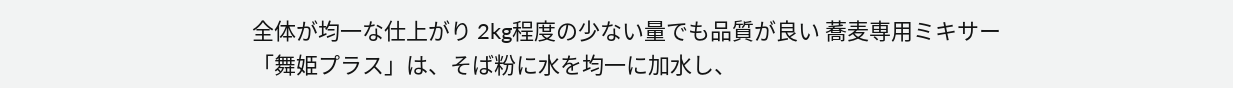全体が均一な仕上がり 2kg程度の少ない量でも品質が良い 蕎麦専用ミキサー「舞姫プラス」は、そば粉に水を均一に加水し、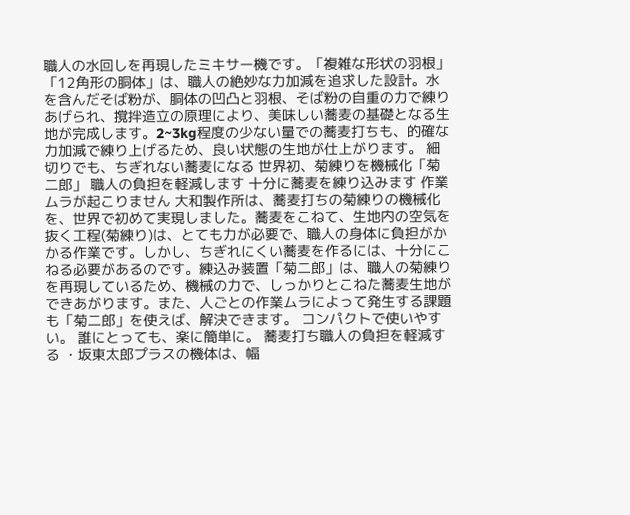職人の水回しを再現したミキサー機です。「複雑な形状の羽根」「12角形の胴体」は、職人の絶妙な力加減を追求した設計。水を含んだそば粉が、胴体の凹凸と羽根、そば粉の自重の力で練りあげられ、撹拌造立の原理により、美味しい蕎麦の基礎となる生地が完成します。2~3kg程度の少ない量での蕎麦打ちも、的確な力加減で練り上げるため、良い状態の生地が仕上がります。 細切りでも、ちぎれない蕎麦になる 世界初、菊練りを機械化「菊二郎」 職人の負担を軽減します 十分に蕎麦を練り込みます 作業ムラが起こりません 大和製作所は、蕎麦打ちの菊練りの機械化を、世界で初めて実現しました。蕎麦をこねて、生地内の空気を抜く工程(菊練り)は、とても力が必要で、職人の身体に負担がかかる作業です。しかし、ちぎれにくい蕎麦を作るには、十分にこねる必要があるのです。練込み装置「菊二郎」は、職人の菊練りを再現しているため、機械の力で、しっかりとこねた蕎麦生地ができあがります。また、人ごとの作業ムラによって発生する課題も「菊二郎」を使えば、解決できます。 コンパクトで使いやすい。 誰にとっても、楽に簡単に。 蕎麦打ち職人の負担を軽減する ・坂東太郎プラスの機体は、幅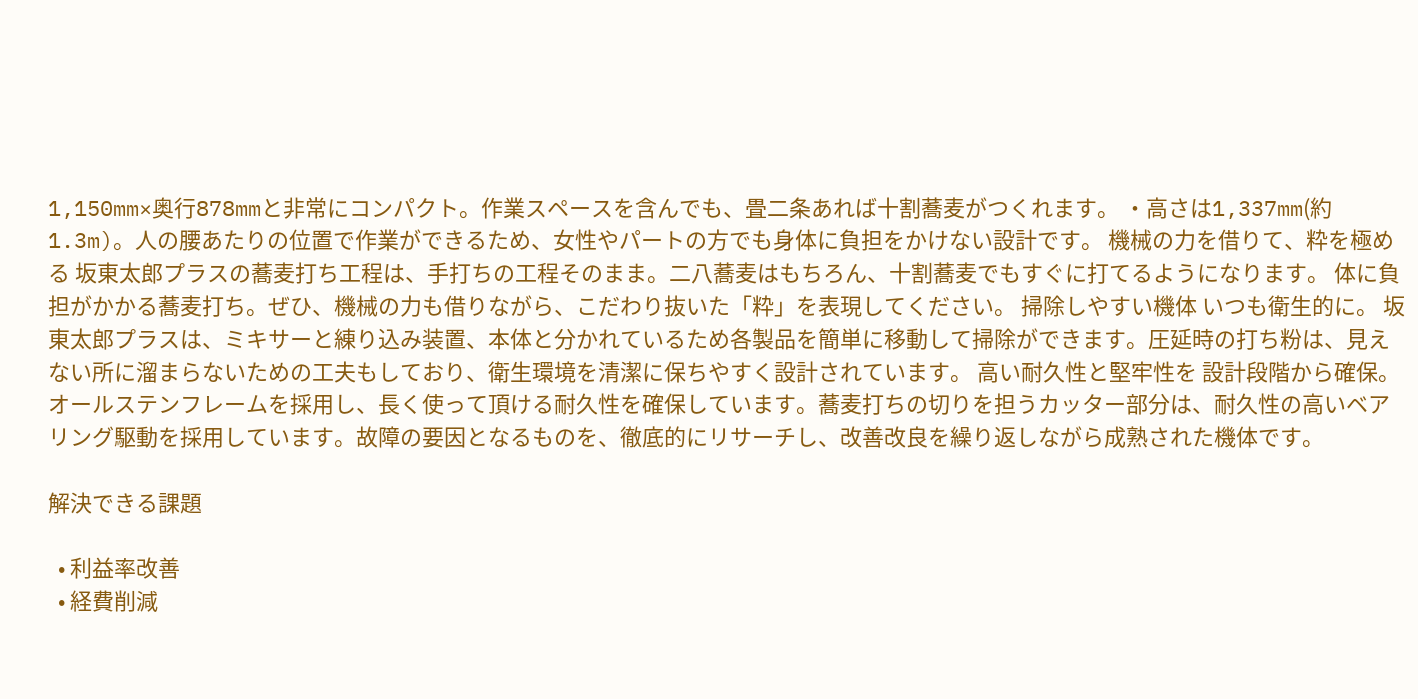1,150mm×奥行878mmと非常にコンパクト。作業スペースを含んでも、畳二条あれば十割蕎麦がつくれます。 ・高さは1,337mm(約1.3m)。人の腰あたりの位置で作業ができるため、女性やパートの方でも身体に負担をかけない設計です。 機械の力を借りて、粋を極める 坂東太郎プラスの蕎麦打ち工程は、手打ちの工程そのまま。二八蕎麦はもちろん、十割蕎麦でもすぐに打てるようになります。 体に負担がかかる蕎麦打ち。ぜひ、機械の力も借りながら、こだわり抜いた「粋」を表現してください。 掃除しやすい機体 いつも衛生的に。 坂東太郎プラスは、ミキサーと練り込み装置、本体と分かれているため各製品を簡単に移動して掃除ができます。圧延時の打ち粉は、見えない所に溜まらないための工夫もしており、衛生環境を清潔に保ちやすく設計されています。 高い耐久性と堅牢性を 設計段階から確保。 オールステンフレームを採用し、長く使って頂ける耐久性を確保しています。蕎麦打ちの切りを担うカッター部分は、耐久性の高いベアリング駆動を採用しています。故障の要因となるものを、徹底的にリサーチし、改善改良を繰り返しながら成熟された機体です。

解決できる課題

  • 利益率改善
  • 経費削減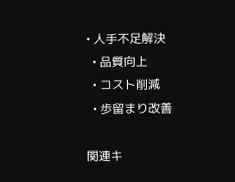• 人手不足解決
  • 品質向上
  • コスト削減
  • 歩留まり改善

関連キ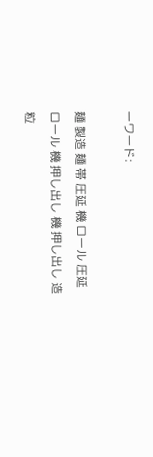ーワード:

麺 製造 麺 帯 圧延 機 ロール 圧延 ロール 機 押し出し 機 押し出し 造 粒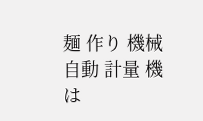麺 作り 機械 自動 計量 機 は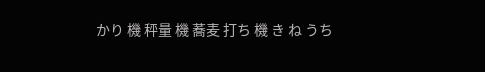かり 機 秤量 機 蕎麦 打ち 機 き ね うち